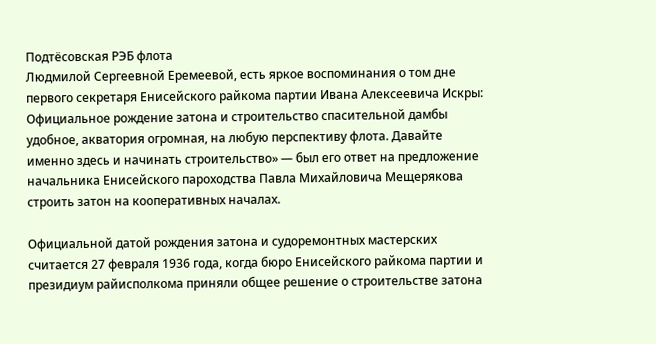Подтёсовская РЭБ флота
Людмилой Сергеевной Еремеевой, есть яркое воспоминания о том дне первого секретаря Енисейского райкома партии Ивана Алексеевича Искры:
Официальное рождение затона и строительство спасительной дамбы
удобное, акватория огромная, на любую перспективу флота. Давайте именно здесь и начинать строительство» — был его ответ на предложение начальника Енисейского пароходства Павла Михайловича Мещерякова строить затон на кооперативных началах.

Официальной датой рождения затона и судоремонтных мастерских считается 27 февраля 1936 года, когда бюро Енисейского райкома партии и президиум райисполкома приняли общее решение о строительстве затона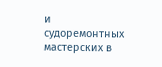и судоремонтных мастерских в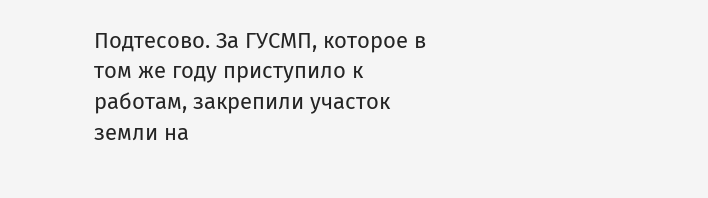Подтесово. За ГУСМП, которое в том же году приступило к работам, закрепили участок земли на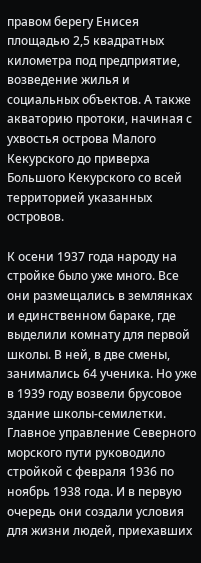правом берегу Енисея площадью 2,5 квадратных километра под предприятие, возведение жилья и социальных объектов. А также акваторию протоки, начиная с ухвостья острова Малого Кекурского до приверха Большого Кекурского со всей территорией указанных островов.

К осени 1937 года народу на стройке было уже много. Все они размещались в землянках и единственном бараке, где выделили комнату для первой школы. В ней, в две смены, занимались 64 ученика. Но уже в 1939 году возвели брусовое здание школы-семилетки.
Главное управление Северного морского пути руководило стройкой с февраля 1936 по ноябрь 1938 года. И в первую очередь они создали условия для жизни людей, приехавших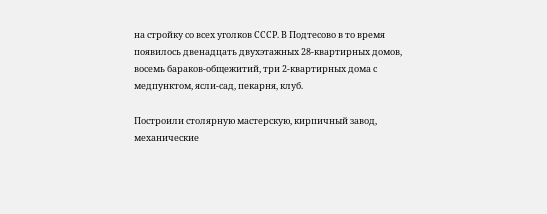на стройку со всех уголков СССР. В Подтесово в то время появилось двенадцать двухэтажных 28-квартирных домов, восемь бараков-общежитий, три 2-квартирных дома с медпунктом, ясли-сад, пекарня, клуб.

Построили столярную мастерскую, кирпичный завод, механические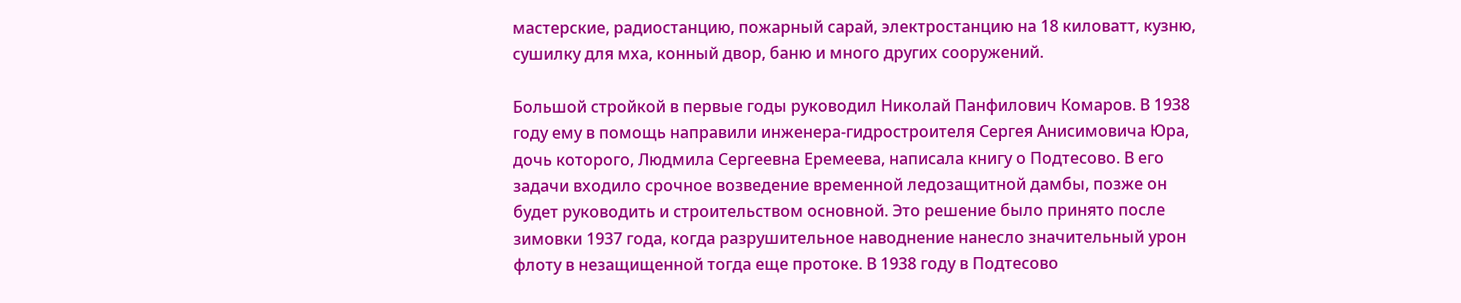мастерские, радиостанцию, пожарный сарай, электростанцию на 18 киловатт, кузню, сушилку для мха, конный двор, баню и много других сооружений.

Большой стройкой в первые годы руководил Николай Панфилович Комаров. В 1938 году ему в помощь направили инженера-гидростроителя Сергея Анисимовича Юра, дочь которого, Людмила Сергеевна Еремеева, написала книгу о Подтесово. В его задачи входило срочное возведение временной ледозащитной дамбы, позже он будет руководить и строительством основной. Это решение было принято после зимовки 1937 года, когда разрушительное наводнение нанесло значительный урон флоту в незащищенной тогда еще протоке. В 1938 году в Подтесово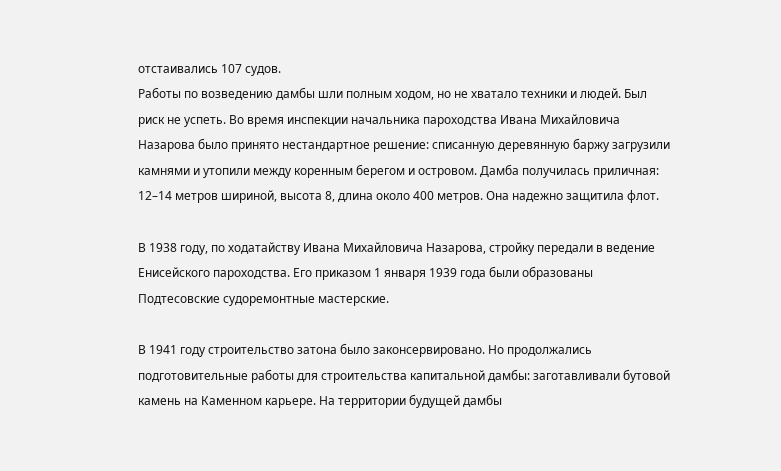отстаивались 107 судов.
Работы по возведению дамбы шли полным ходом, но не хватало техники и людей. Был риск не успеть. Во время инспекции начальника пароходства Ивана Михайловича Назарова было принято нестандартное решение: списанную деревянную баржу загрузили камнями и утопили между коренным берегом и островом. Дамба получилась приличная: 12–14 метров шириной, высота 8, длина около 400 метров. Она надежно защитила флот.

В 1938 году, по ходатайству Ивана Михайловича Назарова, стройку передали в ведение Енисейского пароходства. Его приказом 1 января 1939 года были образованы Подтесовские судоремонтные мастерские.

В 1941 году строительство затона было законсервировано. Но продолжались подготовительные работы для строительства капитальной дамбы: заготавливали бутовой камень на Каменном карьере. На территории будущей дамбы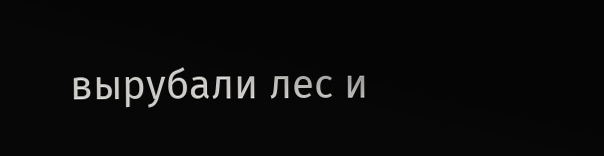вырубали лес и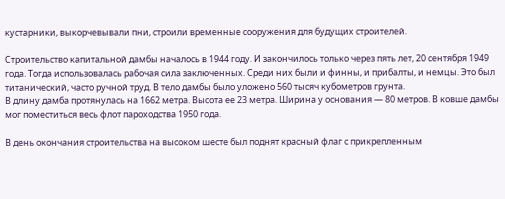кустарники, выкорчевывали пни, строили временные сооружения для будущих строителей.

Строительство капитальной дамбы началось в 1944 году. И закончилось только через пять лет, 20 сентября 1949 года. Тогда использовалась рабочая сила заключенных. Среди них были и финны, и прибалты, и немцы. Это был титанический, часто ручной труд. В тело дамбы было уложено 560 тысяч кубометров грунта.
В длину дамба протянулась на 1662 метра. Высота ее 23 метра. Ширина у основания — 80 метров. В ковше дамбы мог поместиться весь флот пароходства 1950 года.

В день окончания строительства на высоком шесте был поднят красный флаг с прикрепленным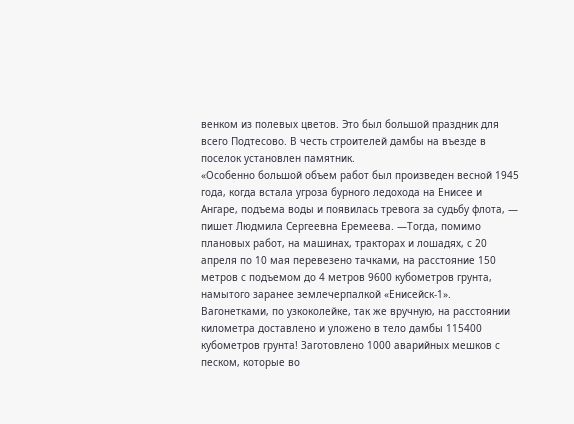венком из полевых цветов. Это был большой праздник для всего Подтесово. В честь строителей дамбы на въезде в поселок установлен памятник.
«Особенно большой объем работ был произведен весной 1945 года, когда встала угроза бурного ледохода на Енисее и Ангаре, подъема воды и появилась тревога за судьбу флота, — пишет Людмила Сергеевна Еремеева. —Тогда, помимо плановых работ, на машинах, тракторах и лошадях, с 20 апреля по 10 мая перевезено тачками, на расстояние 150 метров с подъемом до 4 метров 9600 кубометров грунта, намытого заранее землечерпалкой «Енисейск-1». Вагонетками, по узкоколейке, так же вручную, на расстоянии километра доставлено и уложено в тело дамбы 115400 кубометров грунта! Заготовлено 1000 аварийных мешков с песком, которые во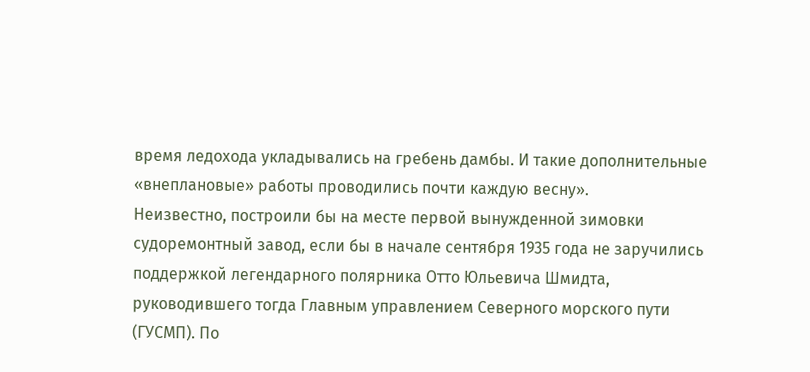время ледохода укладывались на гребень дамбы. И такие дополнительные «внеплановые» работы проводились почти каждую весну».
Неизвестно, построили бы на месте первой вынужденной зимовки судоремонтный завод, если бы в начале сентября 1935 года не заручились поддержкой легендарного полярника Отто Юльевича Шмидта, руководившего тогда Главным управлением Северного морского пути (ГУСМП). По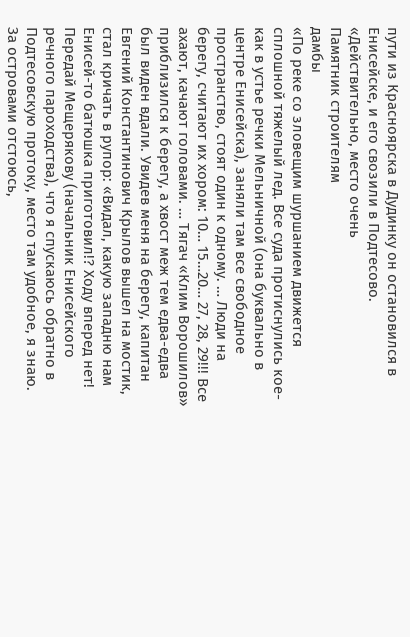пути из Красноярска в Дудинку он остановился в Енисейске, и его свозили в Подтесово. «Действительно, место очень
Памятник строителям
дамбы
«По реке со зловещим шуршанием движется сплошной тяжелый лед. Все суда протиснулись кое-как в устье речки Мельничной (она буквально в центре Енисейска), заняли там все свободное пространство, стоят один к одному. … Люди на берегу, считают их хором: 10… 15…20… 27, 28, 29!!! Все ахают, качают головами. … Тягач «Клим Ворошилов» приблизился к берегу, а хвост меж тем едва-едва был виден вдали. Увидев меня на берегу, капитан Евгений Константинович Крылов вышел на мостик, стал кричать в рупор: «Видал, какую западню нам Енисей-то батюшка приготовил!? Ходу вперед нет! Передай Мещерякову (начальник Енисейского речного пароходства), что я спускаюсь обратно в Подтесовскую протоку, место там удобное, я знаю. За островами отстоюсь,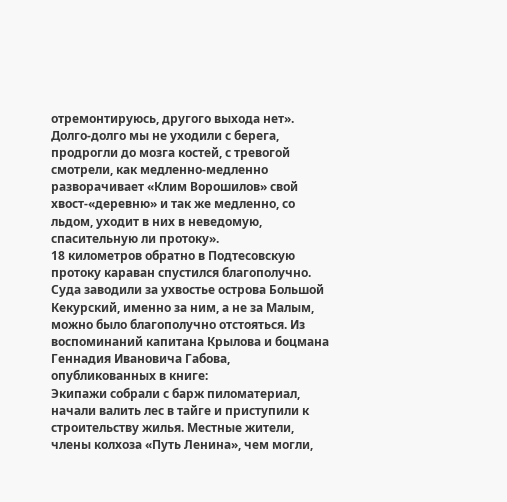отремонтируюсь, другого выхода нет». Долго-долго мы не уходили с берега, продрогли до мозга костей, с тревогой смотрели, как медленно-медленно разворачивает «Клим Ворошилов» свой хвост-«деревню» и так же медленно, со льдом, уходит в них в неведомую, спасительную ли протоку».
18 километров обратно в Подтесовскую протоку караван спустился благополучно. Суда заводили за ухвостье острова Большой Кекурский, именно за ним, а не за Малым, можно было благополучно отстояться. Из воспоминаний капитана Крылова и боцмана Геннадия Ивановича Габова, опубликованных в книге:
Экипажи собрали с барж пиломатериал, начали валить лес в тайге и приступили к строительству жилья. Местные жители, члены колхоза «Путь Ленина», чем могли,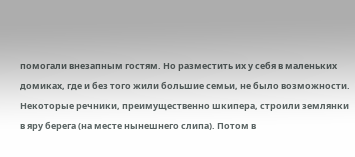помогали внезапным гостям. Но разместить их у себя в маленьких домиках, где и без того жили большие семьи, не было возможности. Некоторые речники, преимущественно шкипера, строили землянки в яру берега (на месте нынешнего слипа). Потом в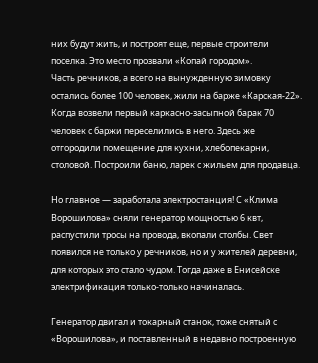них будут жить, и построят еще, первые строители поселка. Это место прозвали «Копай городом».
Часть речников, а всего на вынужденную зимовку остались более 100 человек, жили на барже «Карская-22». Когда возвели первый каркасно-засыпной барак 70 человек с баржи переселились в него. Здесь же отгородили помещение для кухни, хлебопекарни, столовой. Построили баню, ларек с жильем для продавца.

Но главное — заработала электростанция! С «Клима Ворошилова» сняли генератор мощностью 6 квт, распустили тросы на провода, вкопали столбы. Свет появился не только у речников, но и у жителей деревни, для которых это стало чудом. Тогда даже в Енисейске электрификация только-только начиналась.

Генератор двигал и токарный станок, тоже снятый с «Ворошилова», и поставленный в недавно построенную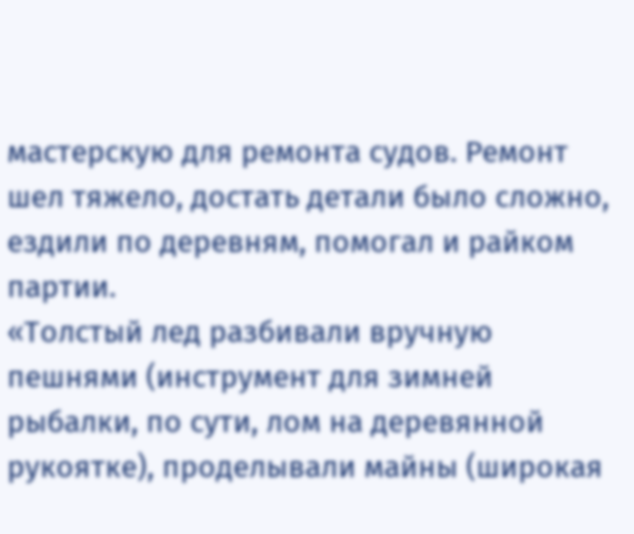мастерскую для ремонта судов. Ремонт шел тяжело, достать детали было сложно, ездили по деревням, помогал и райком партии.
«Толстый лед разбивали вручную пешнями (инструмент для зимней рыбалки, по сути, лом на деревянной рукоятке), проделывали майны (широкая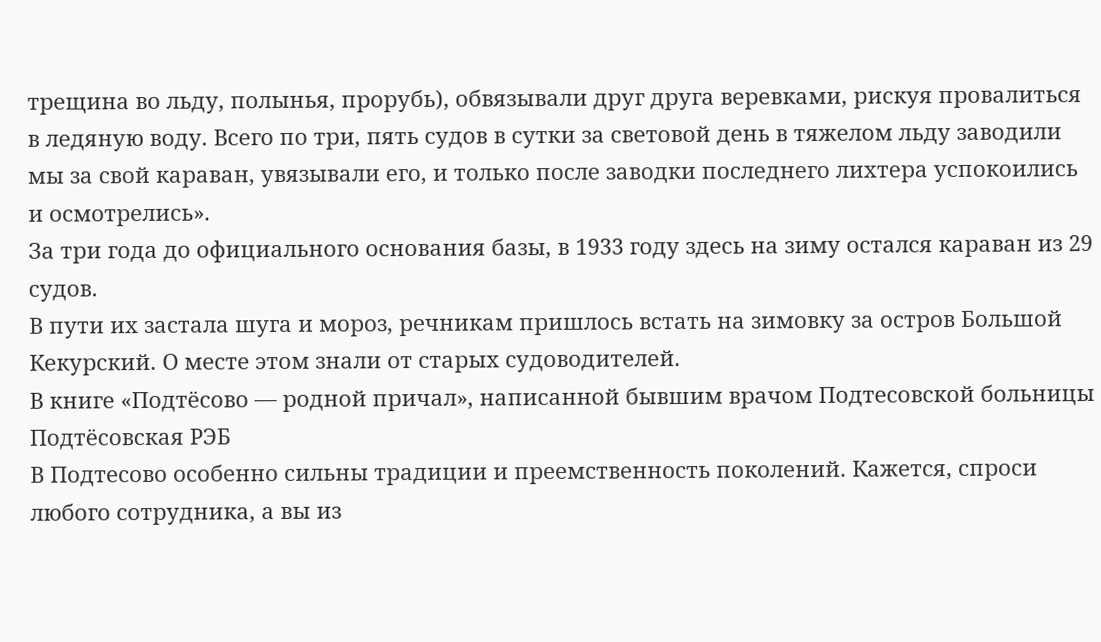трещина во льду, полынья, прорубь), обвязывали друг друга веревками, рискуя провалиться в ледяную воду. Всего по три, пять судов в сутки за световой день в тяжелом льду заводили мы за свой караван, увязывали его, и только после заводки последнего лихтера успокоились и осмотрелись».
За три года до официального основания базы, в 1933 году здесь на зиму остался караван из 29 судов.
В пути их застала шуга и мороз, речникам пришлось встать на зимовку за остров Большой Кекурский. О месте этом знали от старых судоводителей.
В книге «Подтёсово — родной причал», написанной бывшим врачом Подтесовской больницы
Подтёсовская РЭБ
В Подтесово особенно сильны традиции и преемственность поколений. Кажется, спроси любого сотрудника, а вы из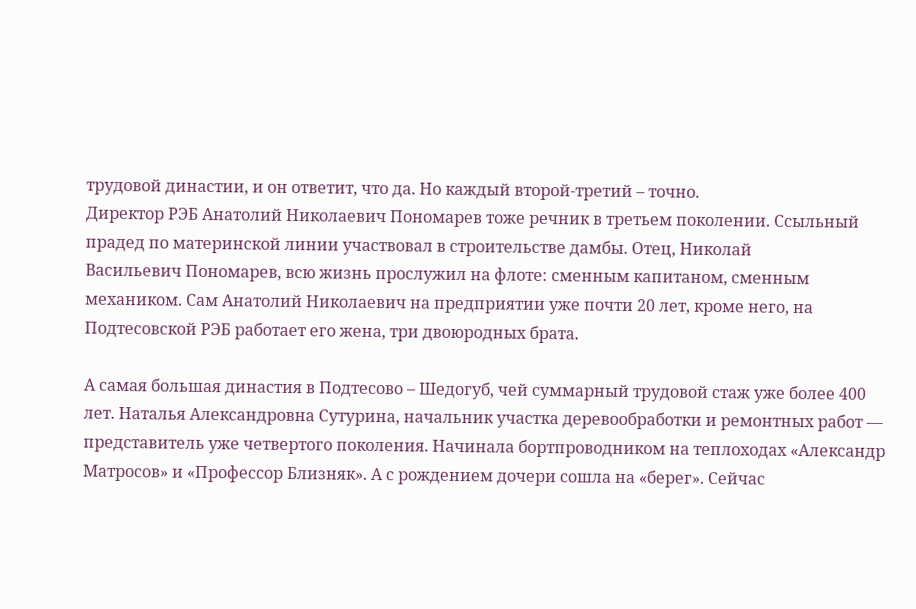трудовой династии, и он ответит, что да. Но каждый второй-третий – точно.
Директор РЭБ Анатолий Николаевич Пономарев тоже речник в третьем поколении. Ссыльный прадед по материнской линии участвовал в строительстве дамбы. Отец, Николай
Васильевич Пономарев, всю жизнь прослужил на флоте: сменным капитаном, сменным механиком. Сам Анатолий Николаевич на предприятии уже почти 20 лет, кроме него, на Подтесовской РЭБ работает его жена, три двоюродных брата.

А самая большая династия в Подтесово – Шедогуб, чей суммарный трудовой стаж уже более 400 лет. Наталья Александровна Сутурина, начальник участка деревообработки и ремонтных работ — представитель уже четвертого поколения. Начинала бортпроводником на теплоходах «Александр Матросов» и «Профессор Близняк». А с рождением дочери сошла на «берег». Сейчас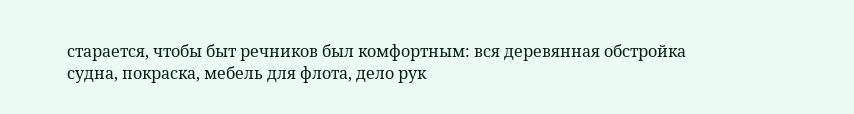старается, чтобы быт речников был комфортным: вся деревянная обстройка судна, покраска, мебель для флота, дело рук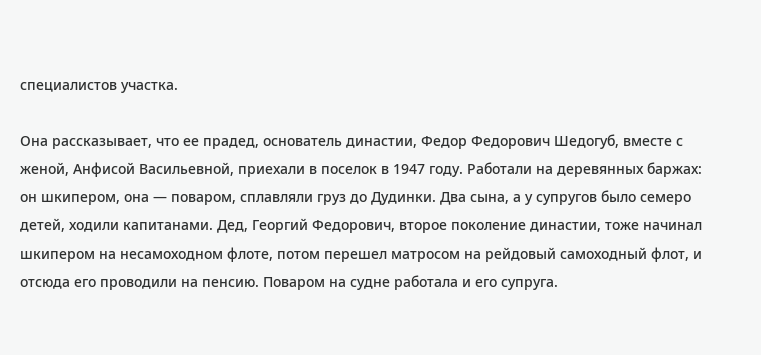специалистов участка.

Она рассказывает, что ее прадед, основатель династии, Федор Федорович Шедогуб, вместе с женой, Анфисой Васильевной, приехали в поселок в 1947 году. Работали на деревянных баржах: он шкипером, она — поваром, сплавляли груз до Дудинки. Два сына, а у супругов было семеро детей, ходили капитанами. Дед, Георгий Федорович, второе поколение династии, тоже начинал шкипером на несамоходном флоте, потом перешел матросом на рейдовый самоходный флот, и отсюда его проводили на пенсию. Поваром на судне работала и его супруга.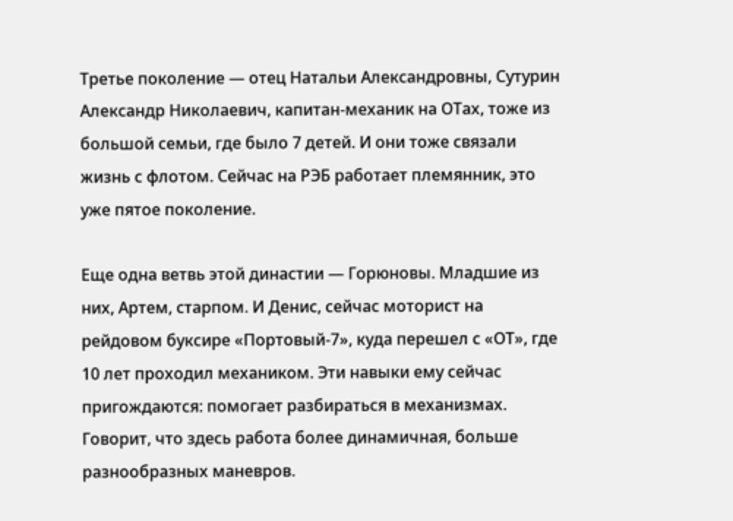Третье поколение — отец Натальи Александровны, Сутурин Александр Николаевич, капитан-механик на ОТах, тоже из большой семьи, где было 7 детей. И они тоже связали жизнь с флотом. Сейчас на РЭБ работает племянник, это уже пятое поколение.

Еще одна ветвь этой династии — Горюновы. Младшие из них, Артем, старпом. И Денис, сейчас моторист на рейдовом буксире «Портовый-7», куда перешел с «ОТ», где 10 лет проходил механиком. Эти навыки ему сейчас пригождаются: помогает разбираться в механизмах. Говорит, что здесь работа более динамичная, больше разнообразных маневров.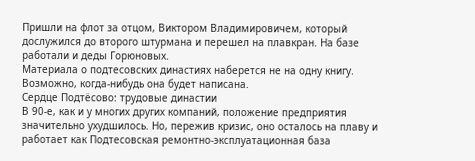Пришли на флот за отцом, Виктором Владимировичем, который дослужился до второго штурмана и перешел на плавкран. На базе работали и деды Горюновых.
Материала о подтесовских династиях наберется не на одну книгу. Возможно, когда-нибудь она будет написана.
Сердце Подтёсово: трудовые династии
В 90-е, как и у многих других компаний, положение предприятия значительно ухудшилось. Но, пережив кризис, оно осталось на плаву и работает как Подтесовская ремонтно-эксплуатационная база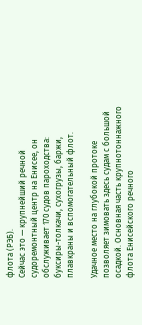флота (РЭБ).
Сейчас это — крупнейший речной судоремонтный центр на Енисее, он обслуживает 170 судов пароходства: буксиры-толкачи, сухогрузы, баржи, плавкраны и вспомогательный флот.

Удачное место на глубокой протоке позволяет зимовать здесь судам с большой осадкой. Основная часть крупнотоннажного флота Енисейского речного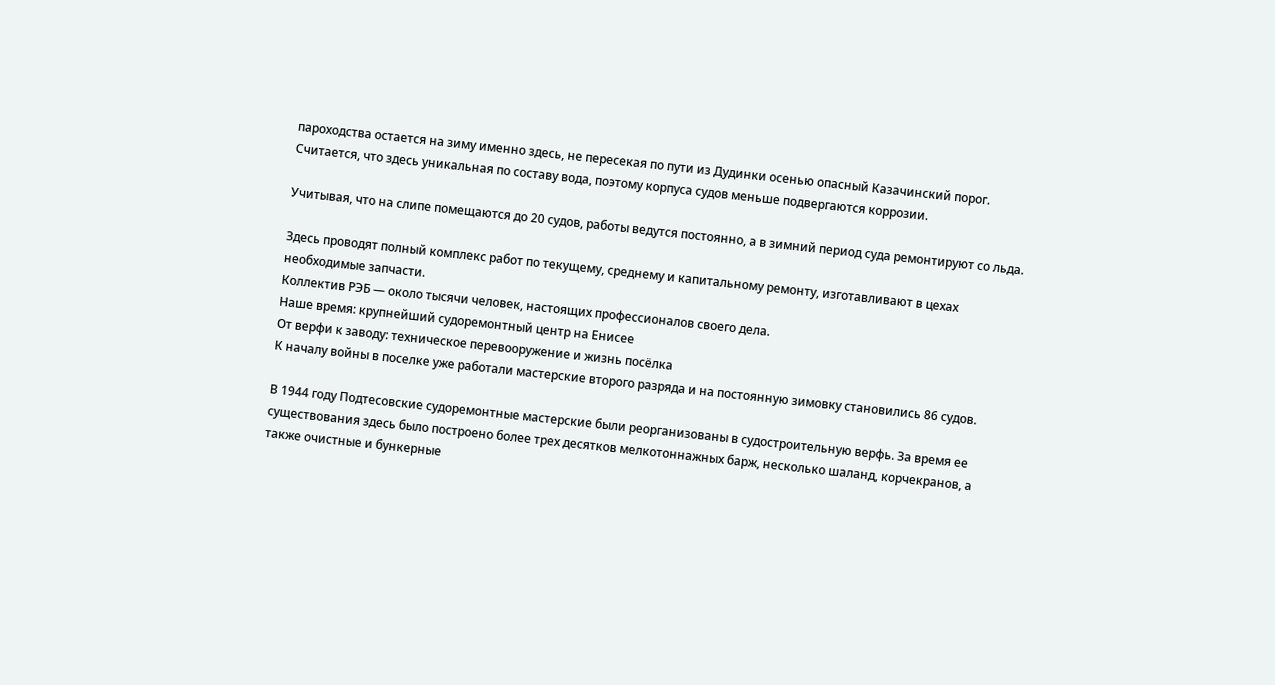пароходства остается на зиму именно здесь, не пересекая по пути из Дудинки осенью опасный Казачинский порог. Считается, что здесь уникальная по составу вода, поэтому корпуса судов меньше подвергаются коррозии.

Учитывая, что на слипе помещаются до 20 судов, работы ведутся постоянно, а в зимний период суда ремонтируют со льда.

Здесь проводят полный комплекс работ по текущему, среднему и капитальному ремонту, изготавливают в цехах необходимые запчасти.
Коллектив РЭБ — около тысячи человек, настоящих профессионалов своего дела.
Наше время: крупнейший судоремонтный центр на Енисее
От верфи к заводу: техническое перевооружение и жизнь посёлка
К началу войны в поселке уже работали мастерские второго разряда и на постоянную зимовку становились 86 судов.

В 1944 году Подтесовские судоремонтные мастерские были реорганизованы в судостроительную верфь. За время ее существования здесь было построено более трех десятков мелкотоннажных барж, несколько шаланд, корчекранов, а также очистные и бункерные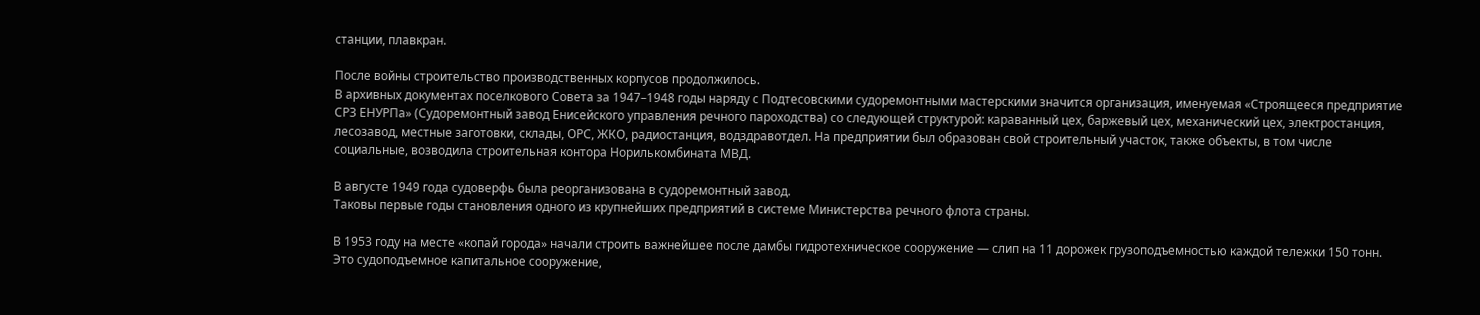станции, плавкран.

После войны строительство производственных корпусов продолжилось.
В архивных документах поселкового Совета за 1947–1948 годы наряду с Подтесовскими судоремонтными мастерскими значится организация, именуемая «Строящееся предприятие СРЗ ЕНУРПа» (Судоремонтный завод Енисейского управления речного пароходства) со следующей структурой: караванный цех, баржевый цех, механический цех, электростанция, лесозавод, местные заготовки, склады, ОРС, ЖКО, радиостанция, водздравотдел. На предприятии был образован свой строительный участок, также объекты, в том числе социальные, возводила строительная контора Норилькомбината МВД.

В августе 1949 года судоверфь была реорганизована в судоремонтный завод.
Таковы первые годы становления одного из крупнейших предприятий в системе Министерства речного флота страны.

В 1953 году на месте «копай города» начали строить важнейшее после дамбы гидротехническое сооружение — слип на 11 дорожек грузоподъемностью каждой тележки 150 тонн. Это судоподъемное капитальное сооружение,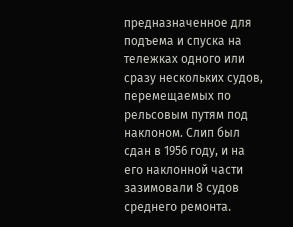предназначенное для подъема и спуска на тележках одного или сразу нескольких судов, перемещаемых по рельсовым путям под наклоном. Слип был сдан в 1956 году, и на его наклонной части зазимовали 8 судов среднего ремонта.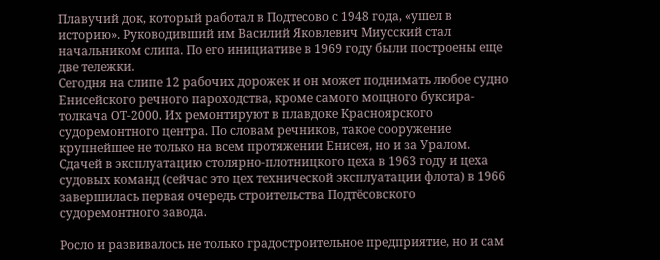Плавучий док, который работал в Подтесово с 1948 года, «ушел в историю». Руководивший им Василий Яковлевич Миусский стал начальником слипа. По его инициативе в 1969 году были построены еще две тележки.
Сегодня на слипе 12 рабочих дорожек и он может поднимать любое судно Енисейского речного пароходства, кроме самого мощного буксира-толкача ОТ-2000. Их ремонтируют в плавдоке Красноярского судоремонтного центра. По словам речников, такое сооружение крупнейшее не только на всем протяжении Енисея, но и за Уралом.
Сдачей в эксплуатацию столярно-плотницкого цеха в 1963 году и цеха судовых команд (сейчас это цех технической эксплуатации флота) в 1966 завершилась первая очередь строительства Подтёсовского судоремонтного завода.

Росло и развивалось не только градостроительное предприятие, но и сам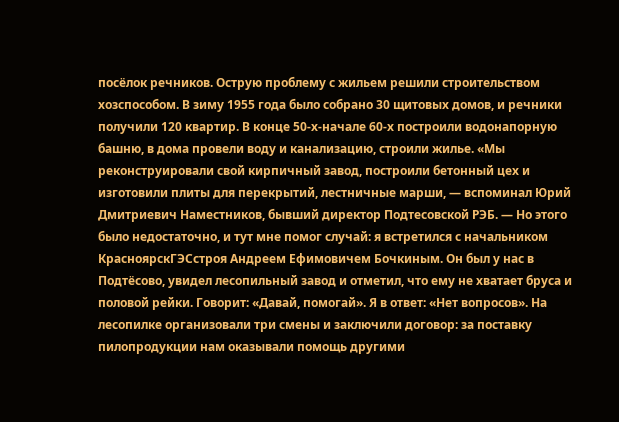посёлок речников. Острую проблему с жильем решили строительством хозспособом. В зиму 1955 года было собрано 30 щитовых домов, и речники получили 120 квартир. В конце 50-х-начале 60-х построили водонапорную башню, в дома провели воду и канализацию, строили жилье. «Мы реконструировали свой кирпичный завод, построили бетонный цех и изготовили плиты для перекрытий, лестничные марши, — вспоминал Юрий Дмитриевич Наместников, бывший директор Подтесовской РЭБ. — Но этого было недостаточно, и тут мне помог случай: я встретился с начальником КрасноярскГЭСстроя Андреем Ефимовичем Бочкиным. Он был у нас в Подтёсово, увидел лесопильный завод и отметил, что ему не хватает бруса и половой рейки. Говорит: «Давай, помогай». Я в ответ: «Нет вопросов». На лесопилке организовали три смены и заключили договор: за поставку пилопродукции нам оказывали помощь другими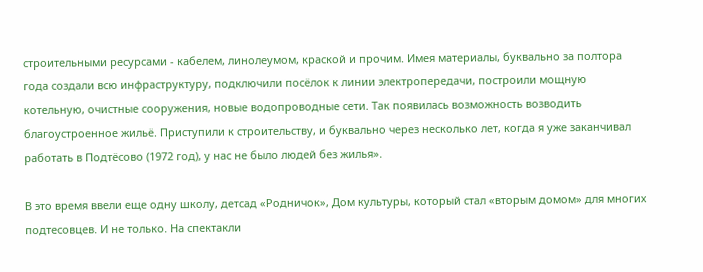строительными ресурсами - кабелем, линолеумом, краской и прочим. Имея материалы, буквально за полтора года создали всю инфраструктуру, подключили посёлок к линии электропередачи, построили мощную котельную, очистные сооружения, новые водопроводные сети. Так появилась возможность возводить благоустроенное жильё. Приступили к строительству, и буквально через несколько лет, когда я уже заканчивал работать в Подтёсово (1972 год), у нас не было людей без жилья».

В это время ввели еще одну школу, детсад «Родничок», Дом культуры, который стал «вторым домом» для многих подтесовцев. И не только. На спектакли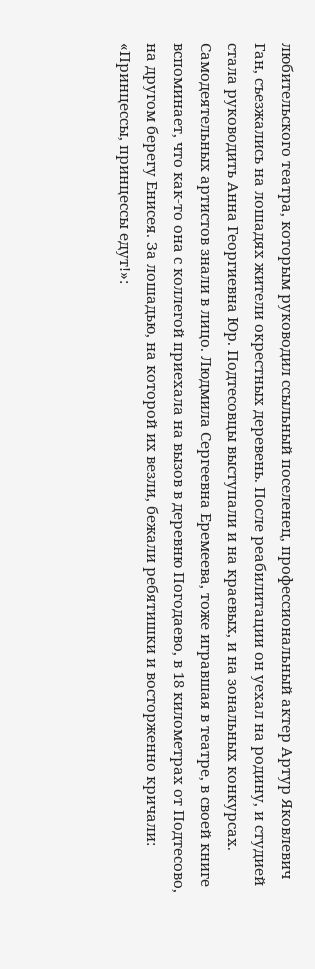любительского театра, которым руководил ссыльный поселенец, профессиональный актер Артур Яковлевич Ган, съезжались на лошадях жители окрестных деревень. После реабилитации он уехал на родину, и студией стала руководить Анна Георгиевна Юр. Подтесовцы выступали и на краевых, и на зональных конкурсах. Самодеятельных артистов знали в лицо. Людмила Сергеевна Еремеева, тоже игравшая в театре, в своей книге вспоминает, что как-то она с коллегой приехала на вызов в деревню Погодаево, в 18 километрах от Подтесово, на другом берегу Енисея. За лошадью, на которой их везли, бежали ребятишки и восторженно кричали: «Принцессы, принцессы едут!»: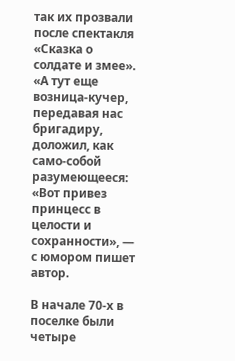так их прозвали после спектакля «Сказка о солдате и змее». «А тут еще возница-кучер, передавая нас бригадиру, доложил, как само-собой разумеющееся: «Вот привез принцесс в целости и сохранности», — с юмором пишет автор.

В начале 70-х в поселке были четыре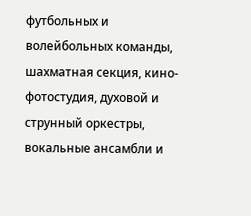футбольных и волейбольных команды, шахматная секция, кино-фотостудия, духовой и струнный оркестры, вокальные ансамбли и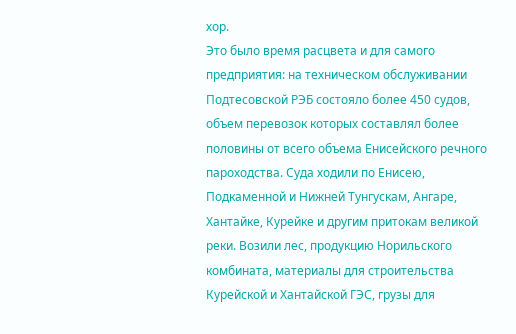хор.
Это было время расцвета и для самого предприятия: на техническом обслуживании Подтесовской РЭБ состояло более 450 судов, объем перевозок которых составлял более половины от всего объема Енисейского речного пароходства. Суда ходили по Енисею, Подкаменной и Нижней Тунгускам, Ангаре, Хантайке, Курейке и другим притокам великой реки. Возили лес, продукцию Норильского комбината, материалы для строительства Курейской и Хантайской ГЭС, грузы для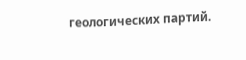геологических партий.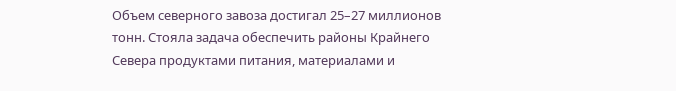Объем северного завоза достигал 25–27 миллионов тонн. Стояла задача обеспечить районы Крайнего Севера продуктами питания, материалами и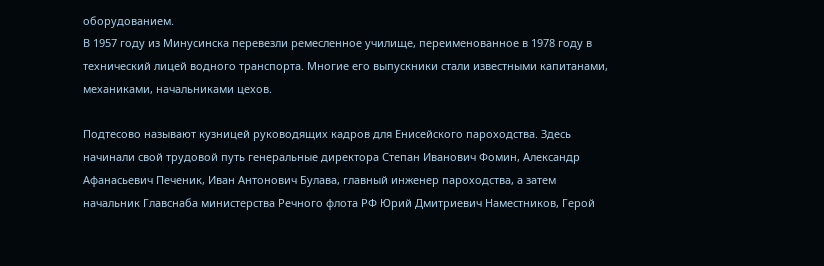оборудованием.
В 1957 году из Минусинска перевезли ремесленное училище, переименованное в 1978 году в технический лицей водного транспорта. Многие его выпускники стали известными капитанами, механиками, начальниками цехов.

Подтесово называют кузницей руководящих кадров для Енисейского пароходства. Здесь начинали свой трудовой путь генеральные директора Степан Иванович Фомин, Александр Афанасьевич Печеник, Иван Антонович Булава, главный инженер пароходства, а затем начальник Главснаба министерства Речного флота РФ Юрий Дмитриевич Наместников, Герой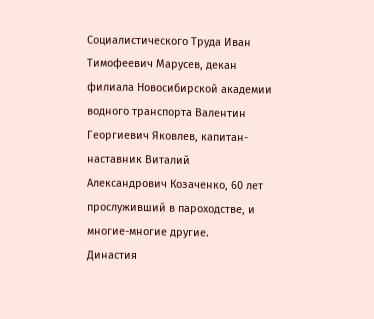Социалистического Труда Иван Тимофеевич Марусев, декан филиала Новосибирской академии водного транспорта Валентин Георгиевич Яковлев, капитан-наставник Виталий Александрович Козаченко, 60 лет прослуживший в пароходстве, и многие-многие другие.
Династия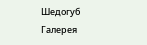Шедогуб
Галерея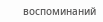воспоминаний